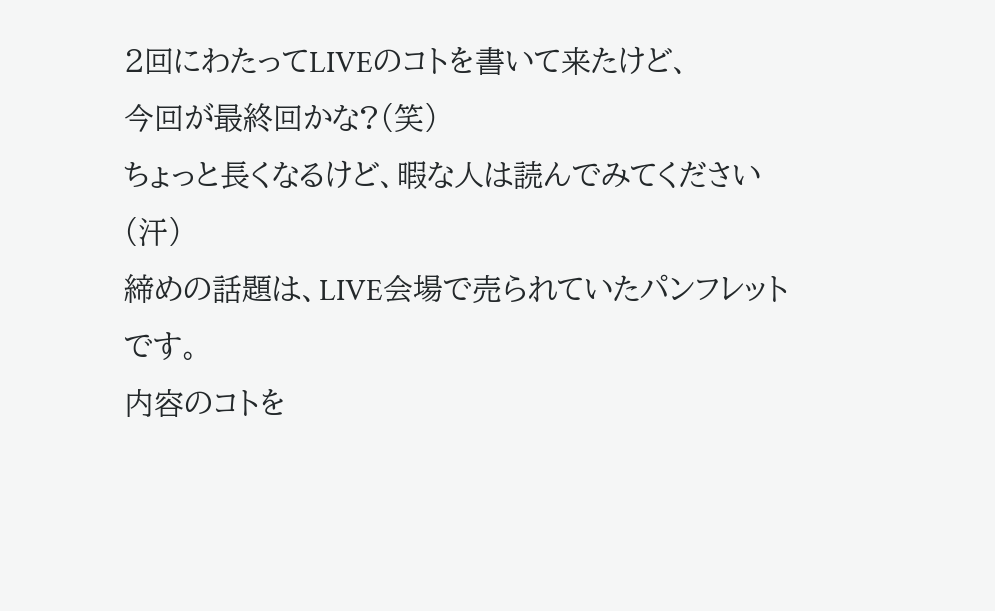2回にわたってLIVEのコトを書いて来たけど、
今回が最終回かな?(笑)
ちょっと長くなるけど、暇な人は読んでみてください(汗)
締めの話題は、LIVE会場で売られていたパンフレットです。
内容のコトを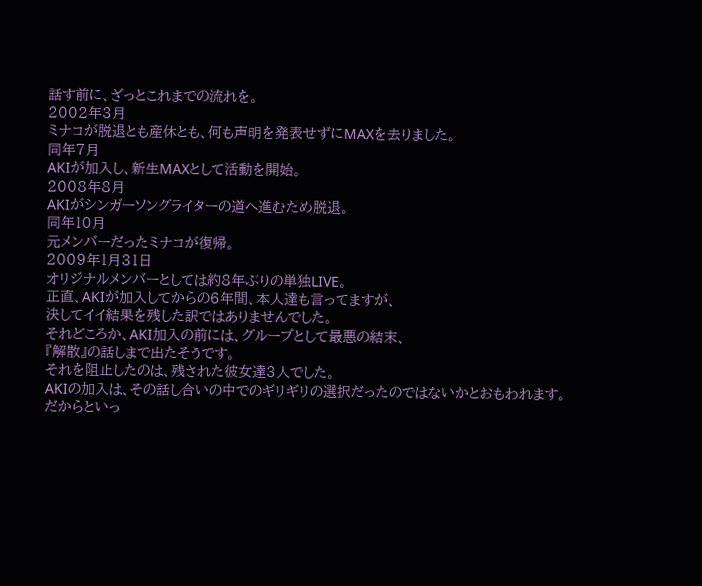話す前に、ざっとこれまでの流れを。
2002年3月
ミナコが脱退とも産休とも、何も声明を発表せずにMAXを去りました。
同年7月
AKIが加入し、新生MAXとして活動を開始。
2008年8月
AKIがシンガーソングライターの道へ進むため脱退。
同年10月
元メンバーだったミナコが復帰。
2009年1月31日
オリジナルメンバーとしては約8年ぶりの単独LIVE。
正直、AKIが加入してからの6年間、本人達も言ってますが、
決してイイ結果を残した訳ではありませんでした。
それどころか、AKI加入の前には、グループとして最悪の結末、
『解散』の話しまで出たそうです。
それを阻止したのは、残された彼女達3人でした。
AKIの加入は、その話し合いの中でのギリギリの選択だったのではないかとおもわれます。
だからといっ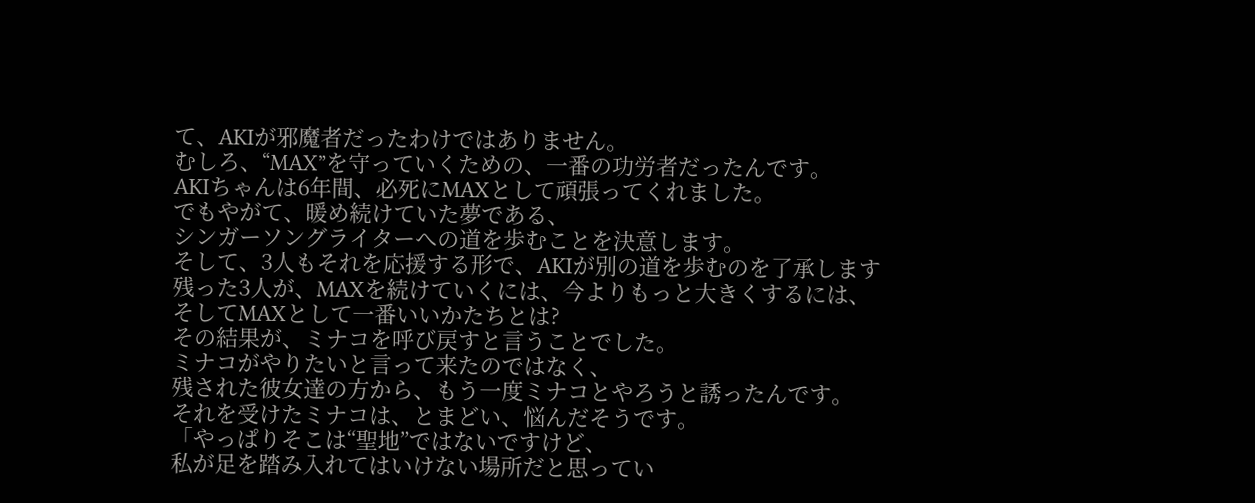て、AKIが邪魔者だったわけではありません。
むしろ、“MAX”を守っていくための、一番の功労者だったんです。
AKIちゃんは6年間、必死にMAXとして頑張ってくれました。
でもやがて、暖め続けていた夢である、
シンガーソングライターへの道を歩むことを決意します。
そして、3人もそれを応援する形で、AKIが別の道を歩むのを了承します
残った3人が、MAXを続けていくには、今よりもっと大きくするには、
そしてMAXとして一番いいかたちとは?
その結果が、ミナコを呼び戻すと言うことでした。
ミナコがやりたいと言って来たのではなく、
残された彼女達の方から、もう一度ミナコとやろうと誘ったんです。
それを受けたミナコは、とまどい、悩んだそうです。
「やっぱりそこは“聖地”ではないですけど、
私が足を踏み入れてはいけない場所だと思ってい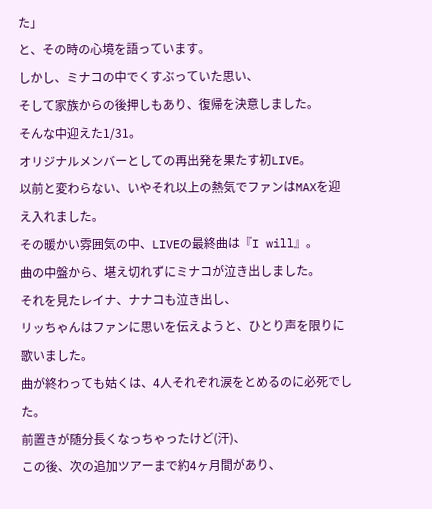た」
と、その時の心境を語っています。
しかし、ミナコの中でくすぶっていた思い、
そして家族からの後押しもあり、復帰を決意しました。
そんな中迎えた1/31。
オリジナルメンバーとしての再出発を果たす初LIVE。
以前と変わらない、いやそれ以上の熱気でファンはMAXを迎え入れました。
その暖かい雰囲気の中、LIVEの最終曲は『I will』。
曲の中盤から、堪え切れずにミナコが泣き出しました。
それを見たレイナ、ナナコも泣き出し、
リッちゃんはファンに思いを伝えようと、ひとり声を限りに歌いました。
曲が終わっても姑くは、4人それぞれ涙をとめるのに必死でした。
前置きが随分長くなっちゃったけど(汗)、
この後、次の追加ツアーまで約4ヶ月間があり、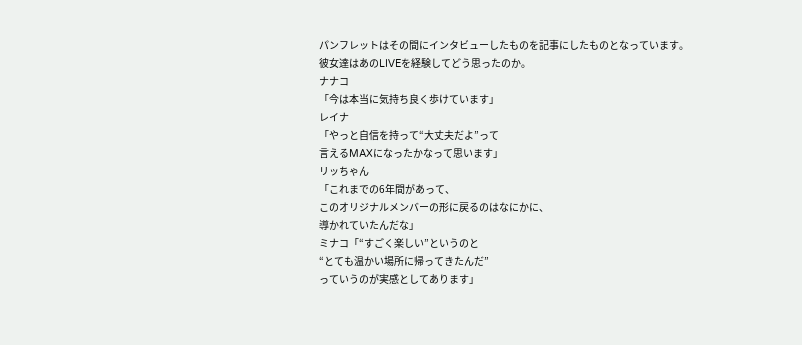パンフレットはその間にインタビューしたものを記事にしたものとなっています。
彼女達はあのLIVEを経験してどう思ったのか。
ナナコ
「今は本当に気持ち良く歩けています」
レイナ
「やっと自信を持って“大丈夫だよ”って
言えるMAXになったかなって思います」
リッちゃん
「これまでの6年間があって、
このオリジナルメンバーの形に戻るのはなにかに、
導かれていたんだな」
ミナコ「“すごく楽しい”というのと
“とても温かい場所に帰ってきたんだ”
っていうのが実感としてあります」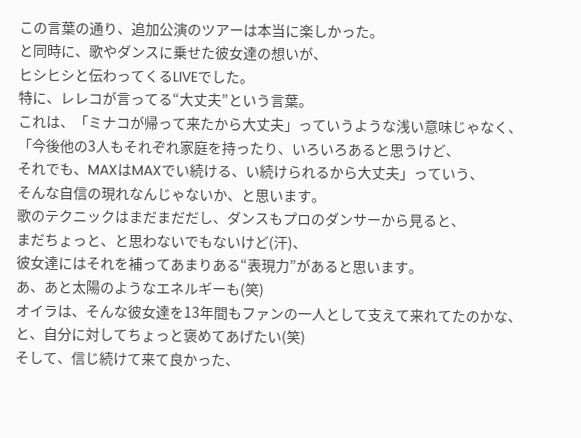この言葉の通り、追加公演のツアーは本当に楽しかった。
と同時に、歌やダンスに乗せた彼女達の想いが、
ヒシヒシと伝わってくるLIVEでした。
特に、レレコが言ってる“大丈夫”という言葉。
これは、「ミナコが帰って来たから大丈夫」っていうような浅い意味じゃなく、
「今後他の3人もそれぞれ家庭を持ったり、いろいろあると思うけど、
それでも、MAXはMAXでい続ける、い続けられるから大丈夫」っていう、
そんな自信の現れなんじゃないか、と思います。
歌のテクニックはまだまだだし、ダンスもプロのダンサーから見ると、
まだちょっと、と思わないでもないけど(汗)、
彼女達にはそれを補ってあまりある“表現力”があると思います。
あ、あと太陽のようなエネルギーも(笑)
オイラは、そんな彼女達を13年間もファンの一人として支えて来れてたのかな、
と、自分に対してちょっと褒めてあげたい(笑)
そして、信じ続けて来て良かった、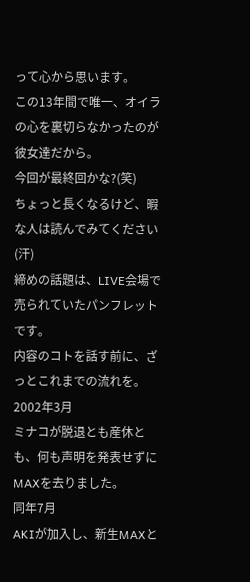って心から思います。
この13年間で唯一、オイラの心を裏切らなかったのが彼女達だから。
今回が最終回かな?(笑)
ちょっと長くなるけど、暇な人は読んでみてください(汗)
締めの話題は、LIVE会場で売られていたパンフレットです。
内容のコトを話す前に、ざっとこれまでの流れを。
2002年3月
ミナコが脱退とも産休とも、何も声明を発表せずにMAXを去りました。
同年7月
AKIが加入し、新生MAXと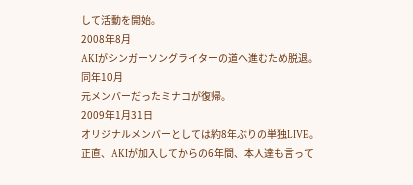して活動を開始。
2008年8月
AKIがシンガーソングライターの道へ進むため脱退。
同年10月
元メンバーだったミナコが復帰。
2009年1月31日
オリジナルメンバーとしては約8年ぶりの単独LIVE。
正直、AKIが加入してからの6年間、本人達も言って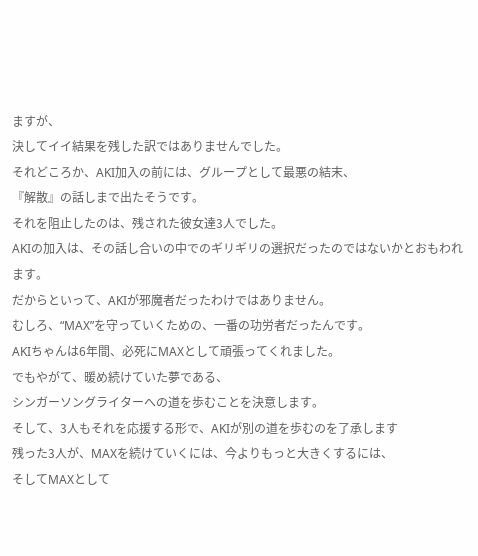ますが、
決してイイ結果を残した訳ではありませんでした。
それどころか、AKI加入の前には、グループとして最悪の結末、
『解散』の話しまで出たそうです。
それを阻止したのは、残された彼女達3人でした。
AKIの加入は、その話し合いの中でのギリギリの選択だったのではないかとおもわれます。
だからといって、AKIが邪魔者だったわけではありません。
むしろ、“MAX”を守っていくための、一番の功労者だったんです。
AKIちゃんは6年間、必死にMAXとして頑張ってくれました。
でもやがて、暖め続けていた夢である、
シンガーソングライターへの道を歩むことを決意します。
そして、3人もそれを応援する形で、AKIが別の道を歩むのを了承します
残った3人が、MAXを続けていくには、今よりもっと大きくするには、
そしてMAXとして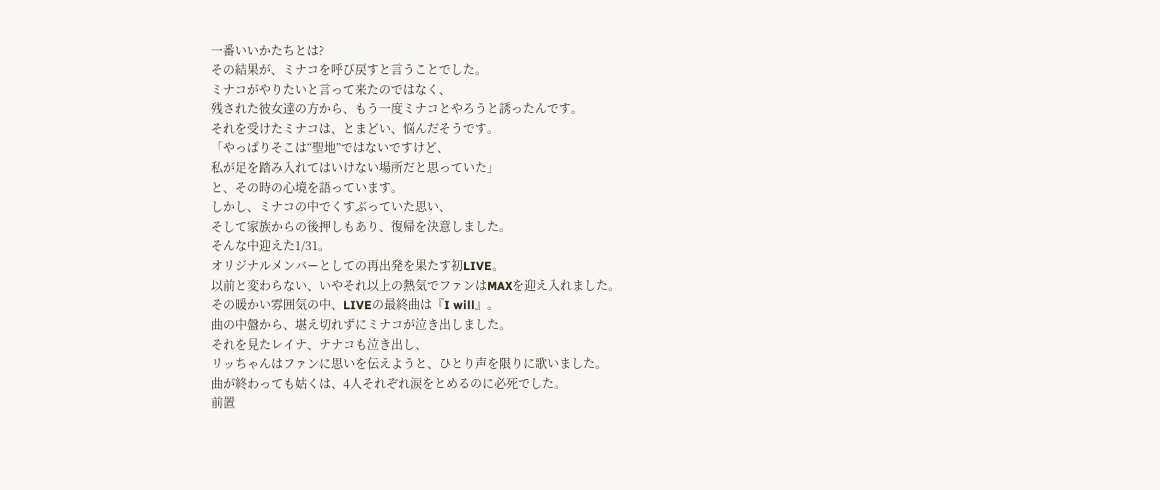一番いいかたちとは?
その結果が、ミナコを呼び戻すと言うことでした。
ミナコがやりたいと言って来たのではなく、
残された彼女達の方から、もう一度ミナコとやろうと誘ったんです。
それを受けたミナコは、とまどい、悩んだそうです。
「やっぱりそこは“聖地”ではないですけど、
私が足を踏み入れてはいけない場所だと思っていた」
と、その時の心境を語っています。
しかし、ミナコの中でくすぶっていた思い、
そして家族からの後押しもあり、復帰を決意しました。
そんな中迎えた1/31。
オリジナルメンバーとしての再出発を果たす初LIVE。
以前と変わらない、いやそれ以上の熱気でファンはMAXを迎え入れました。
その暖かい雰囲気の中、LIVEの最終曲は『I will』。
曲の中盤から、堪え切れずにミナコが泣き出しました。
それを見たレイナ、ナナコも泣き出し、
リッちゃんはファンに思いを伝えようと、ひとり声を限りに歌いました。
曲が終わっても姑くは、4人それぞれ涙をとめるのに必死でした。
前置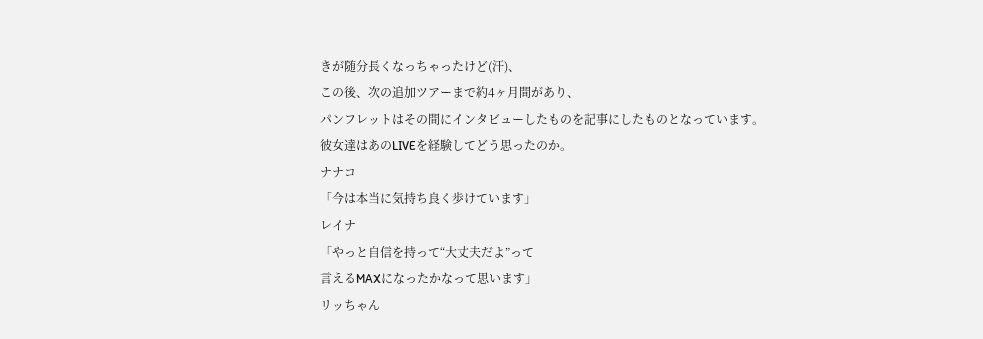きが随分長くなっちゃったけど(汗)、
この後、次の追加ツアーまで約4ヶ月間があり、
パンフレットはその間にインタビューしたものを記事にしたものとなっています。
彼女達はあのLIVEを経験してどう思ったのか。
ナナコ
「今は本当に気持ち良く歩けています」
レイナ
「やっと自信を持って“大丈夫だよ”って
言えるMAXになったかなって思います」
リッちゃん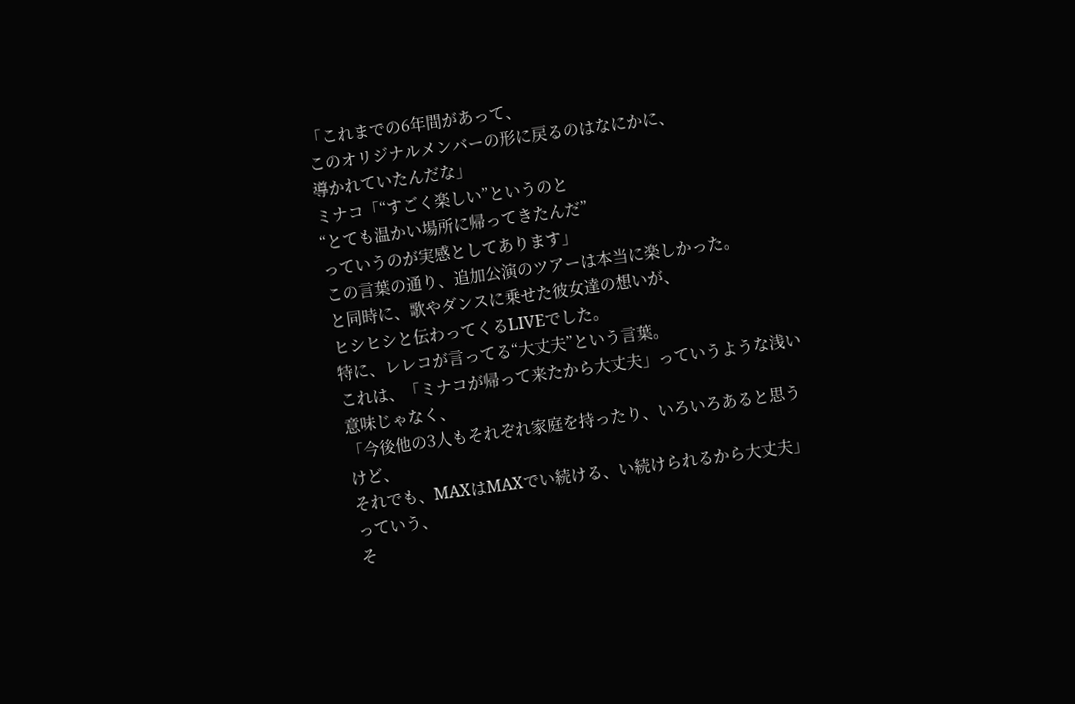「これまでの6年間があって、
このオリジナルメンバーの形に戻るのはなにかに、
導かれていたんだな」
ミナコ「“すごく楽しい”というのと
“とても温かい場所に帰ってきたんだ”
っていうのが実感としてあります」
この言葉の通り、追加公演のツアーは本当に楽しかった。
と同時に、歌やダンスに乗せた彼女達の想いが、
ヒシヒシと伝わってくるLIVEでした。
特に、レレコが言ってる“大丈夫”という言葉。
これは、「ミナコが帰って来たから大丈夫」っていうような浅い意味じゃなく、
「今後他の3人もそれぞれ家庭を持ったり、いろいろあると思うけど、
それでも、MAXはMAXでい続ける、い続けられるから大丈夫」っていう、
そ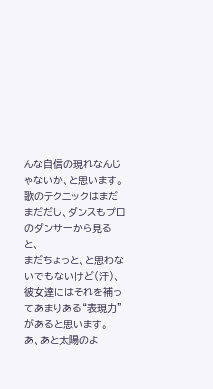んな自信の現れなんじゃないか、と思います。
歌のテクニックはまだまだだし、ダンスもプロのダンサーから見ると、
まだちょっと、と思わないでもないけど(汗)、
彼女達にはそれを補ってあまりある“表現力”があると思います。
あ、あと太陽のよ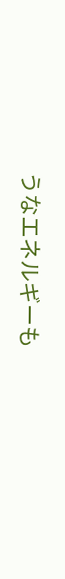うなエネルギーも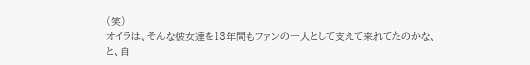(笑)
オイラは、そんな彼女達を13年間もファンの一人として支えて来れてたのかな、
と、自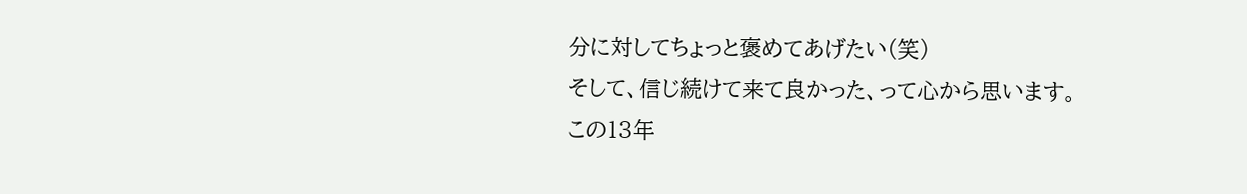分に対してちょっと褒めてあげたい(笑)
そして、信じ続けて来て良かった、って心から思います。
この13年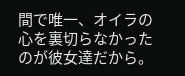間で唯一、オイラの心を裏切らなかったのが彼女達だから。